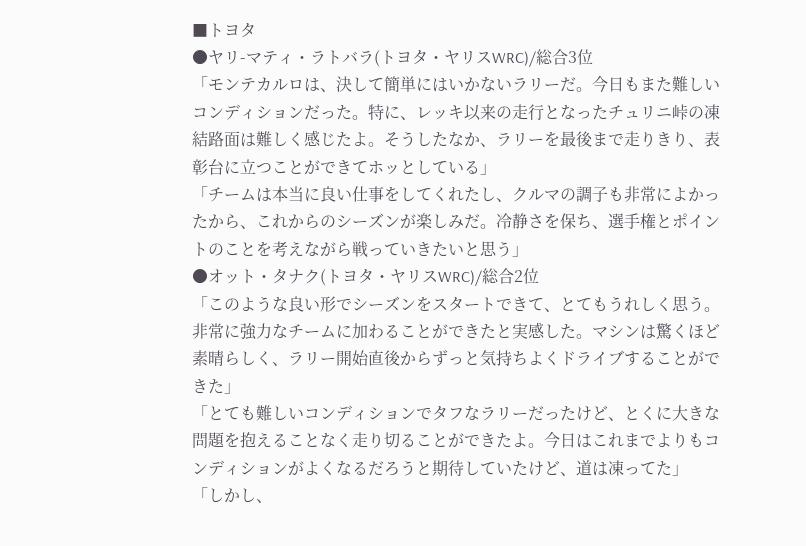■トヨタ
●ヤリ-マティ・ラトバラ(トヨタ・ヤリスWRC)/総合3位
「モンテカルロは、決して簡単にはいかないラリーだ。今日もまた難しいコンディションだった。特に、レッキ以来の走行となったチュリニ峠の凍結路面は難しく感じたよ。そうしたなか、ラリーを最後まで走りきり、表彰台に立つことができてホッとしている」
「チームは本当に良い仕事をしてくれたし、クルマの調子も非常によかったから、これからのシーズンが楽しみだ。冷静さを保ち、選手権とポイントのことを考えながら戦っていきたいと思う」
●オット・タナク(トヨタ・ヤリスWRC)/総合2位
「このような良い形でシーズンをスタートできて、とてもうれしく思う。非常に強力なチームに加わることができたと実感した。マシンは驚くほど素晴らしく、ラリー開始直後からずっと気持ちよくドライブすることができた」
「とても難しいコンディションでタフなラリーだったけど、とくに大きな問題を抱えることなく走り切ることができたよ。今日はこれまでよりもコンディションがよくなるだろうと期待していたけど、道は凍ってた」
「しかし、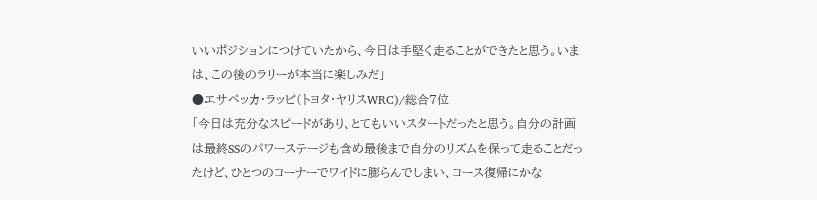いいポジションにつけていたから、今日は手堅く走ることができたと思う。いまは、この後のラリーが本当に楽しみだ」
●エサペッカ・ラッピ(トヨタ・ヤリスWRC)/総合7位
「今日は充分なスピードがあり、とてもいいスタートだったと思う。自分の計画は最終SSのパワーステージも含め最後まで自分のリズムを保って走ることだったけど、ひとつのコーナーでワイドに膨らんでしまい、コース復帰にかな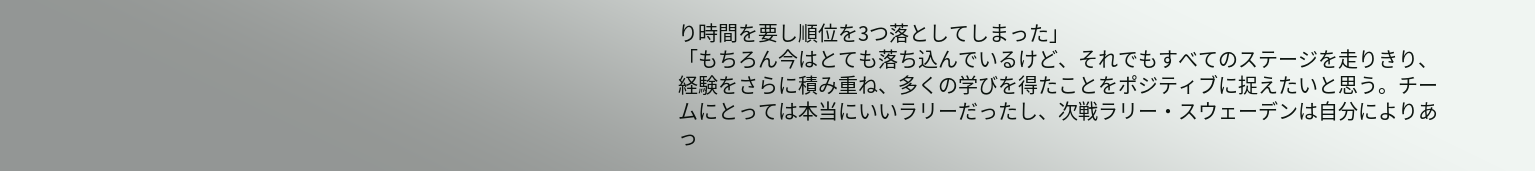り時間を要し順位を3つ落としてしまった」
「もちろん今はとても落ち込んでいるけど、それでもすべてのステージを走りきり、経験をさらに積み重ね、多くの学びを得たことをポジティブに捉えたいと思う。チームにとっては本当にいいラリーだったし、次戦ラリー・スウェーデンは自分によりあっ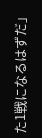た1戦になるはずだ」